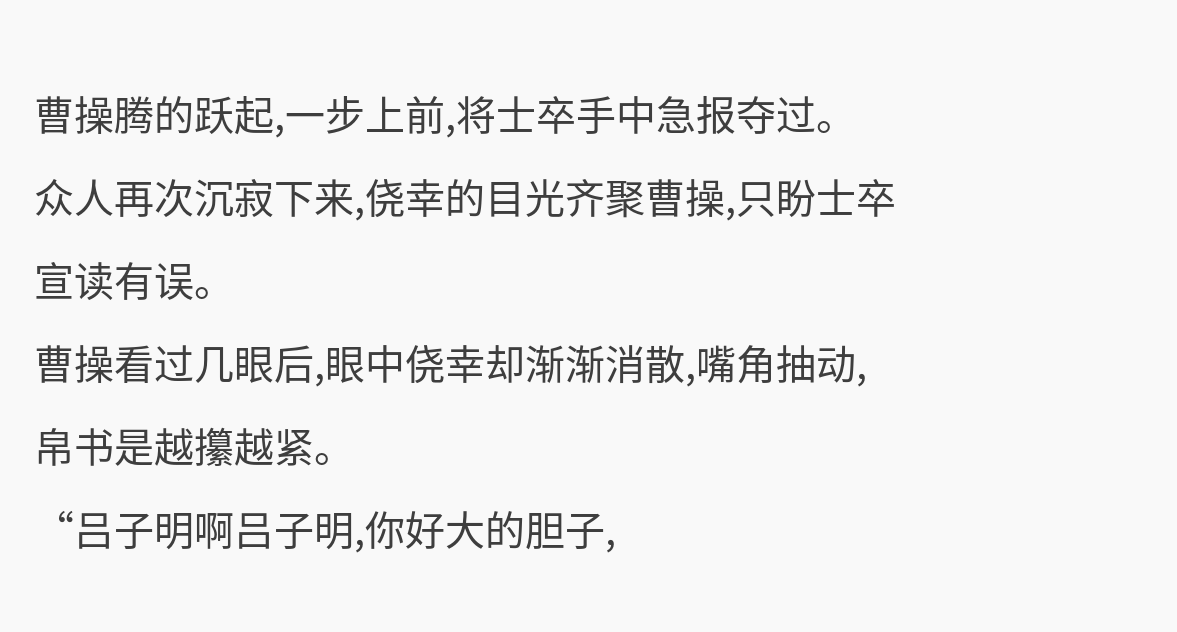曹操腾的跃起,一步上前,将士卒手中急报夺过。
众人再次沉寂下来,侥幸的目光齐聚曹操,只盼士卒宣读有误。
曹操看过几眼后,眼中侥幸却渐渐消散,嘴角抽动,帛书是越攥越紧。
“吕子明啊吕子明,你好大的胆子,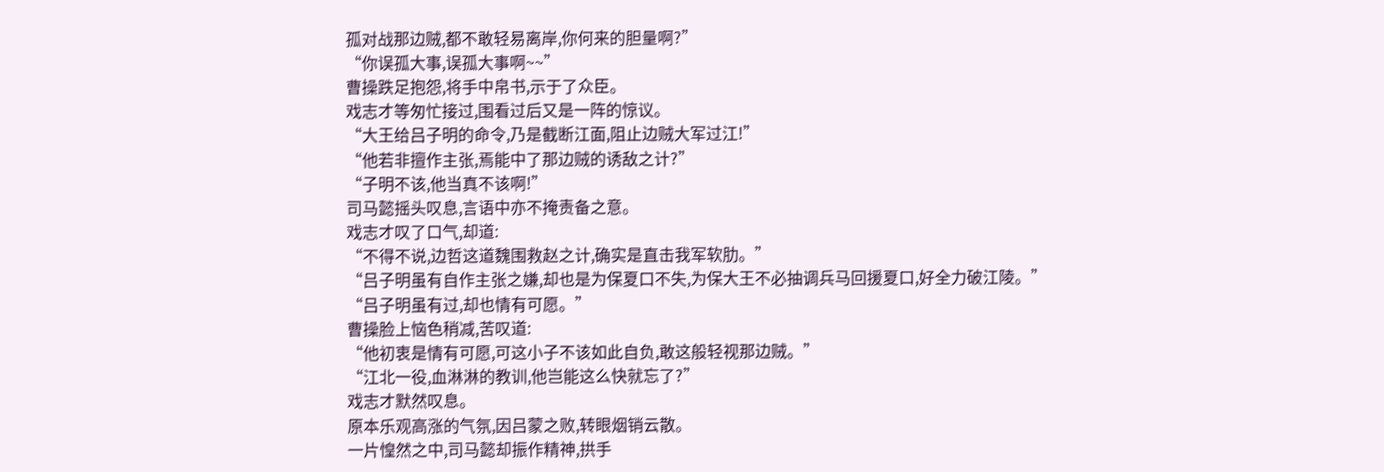孤对战那边贼,都不敢轻易离岸,你何来的胆量啊?”
“你误孤大事,误孤大事啊~~”
曹操跌足抱怨,将手中帛书,示于了众臣。
戏志才等匆忙接过,围看过后又是一阵的惊议。
“大王给吕子明的命令,乃是截断江面,阻止边贼大军过江!”
“他若非擅作主张,焉能中了那边贼的诱敌之计?”
“子明不该,他当真不该啊!”
司马懿摇头叹息,言语中亦不掩责备之意。
戏志才叹了口气,却道:
“不得不说,边哲这道魏围救赵之计,确实是直击我军软肋。”
“吕子明虽有自作主张之嫌,却也是为保夏口不失,为保大王不必抽调兵马回援夏口,好全力破江陵。”
“吕子明虽有过,却也情有可愿。”
曹操脸上恼色稍减,苦叹道:
“他初衷是情有可愿,可这小子不该如此自负,敢这般轻视那边贼。”
“江北一役,血淋淋的教训,他岂能这么快就忘了?”
戏志才默然叹息。
原本乐观高涨的气氛,因吕蒙之败,转眼烟销云散。
一片惶然之中,司马懿却振作精神,拱手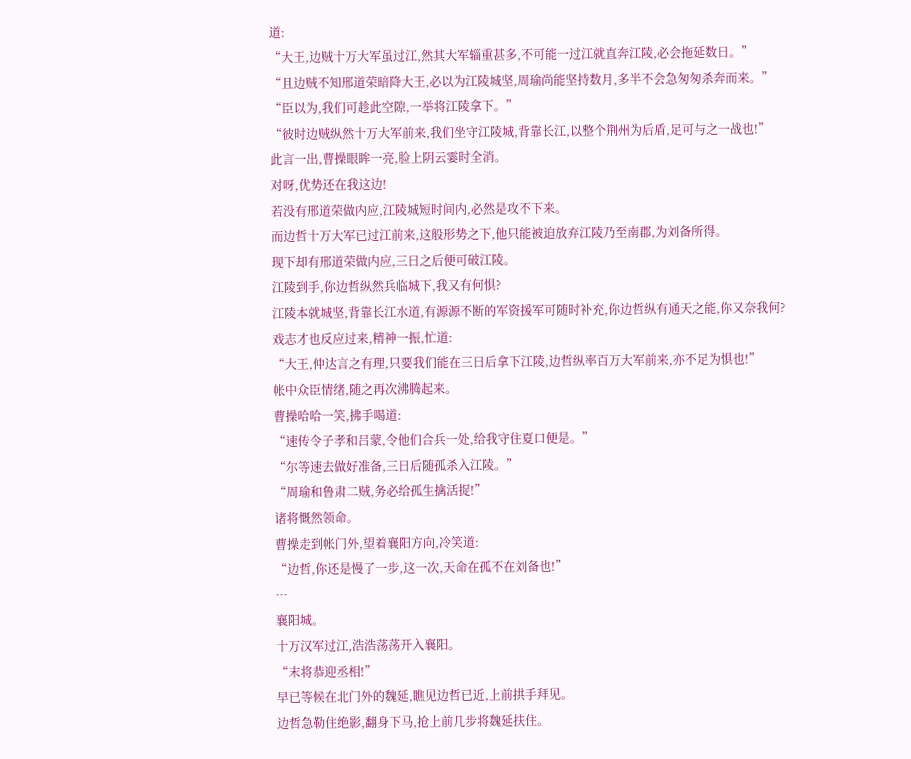道:
“大王,边贼十万大军虽过江,然其大军辎重甚多,不可能一过江就直奔江陵,必会拖延数日。”
“且边贼不知邢道荣暗降大王,必以为江陵城坚,周瑜尚能坚持数月,多半不会急匆匆杀奔而来。”
“臣以为,我们可趁此空隙,一举将江陵拿下。”
“彼时边贼纵然十万大军前来,我们坐守江陵城,背靠长江,以整个荆州为后盾,足可与之一战也!”
此言一出,曹操眼眸一亮,脸上阴云霎时全消。
对呀,优势还在我这边!
若没有邢道荣做内应,江陵城短时间内,必然是攻不下来。
而边哲十万大军已过江前来,这般形势之下,他只能被迫放弃江陵乃至南郡,为刘备所得。
现下却有邢道荣做内应,三日之后便可破江陵。
江陵到手,你边哲纵然兵临城下,我又有何惧?
江陵本就城坚,背靠长江水道,有源源不断的军资援军可随时补充,你边哲纵有通天之能,你又奈我何?
戏志才也反应过来,精神一振,忙道:
“大王,仲达言之有理,只要我们能在三日后拿下江陵,边哲纵率百万大军前来,亦不足为惧也!”
帐中众臣情绪,随之再次沸腾起来。
曹操哈哈一笑,拂手喝道:
“速传令子孝和吕蒙,令他们合兵一处,给我守住夏口便是。”
“尔等速去做好准备,三日后随孤杀入江陵。”
“周瑜和鲁肃二贼,务必给孤生擒活捉!”
诸将慨然领命。
曹操走到帐门外,望着襄阳方向,冷笑道:
“边哲,你还是慢了一步,这一次,天命在孤不在刘备也!”
…
襄阳城。
十万汉军过江,浩浩荡荡开入襄阳。
“末将恭迎丞相!”
早已等候在北门外的魏延,瞧见边哲已近,上前拱手拜见。
边哲急勒住绝影,翻身下马,抢上前几步将魏延扶住。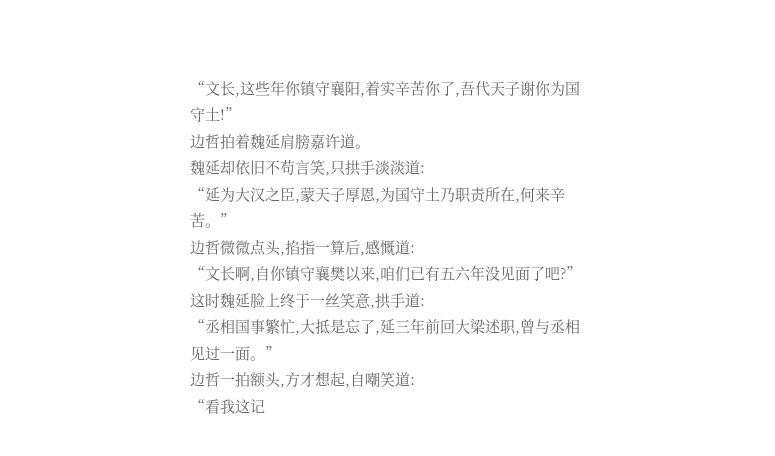“文长,这些年你镇守襄阳,着实辛苦你了,吾代天子谢你为国守土!”
边哲拍着魏延肩膀嘉许道。
魏延却依旧不苟言笑,只拱手淡淡道:
“延为大汉之臣,蒙天子厚恩,为国守土乃职责所在,何来辛苦。”
边哲微微点头,掐指一算后,感慨道:
“文长啊,自你镇守襄樊以来,咱们已有五六年没见面了吧?”
这时魏延脸上终于一丝笑意,拱手道:
“丞相国事繁忙,大抵是忘了,延三年前回大梁述职,曾与丞相见过一面。”
边哲一拍额头,方才想起,自嘲笑道:
“看我这记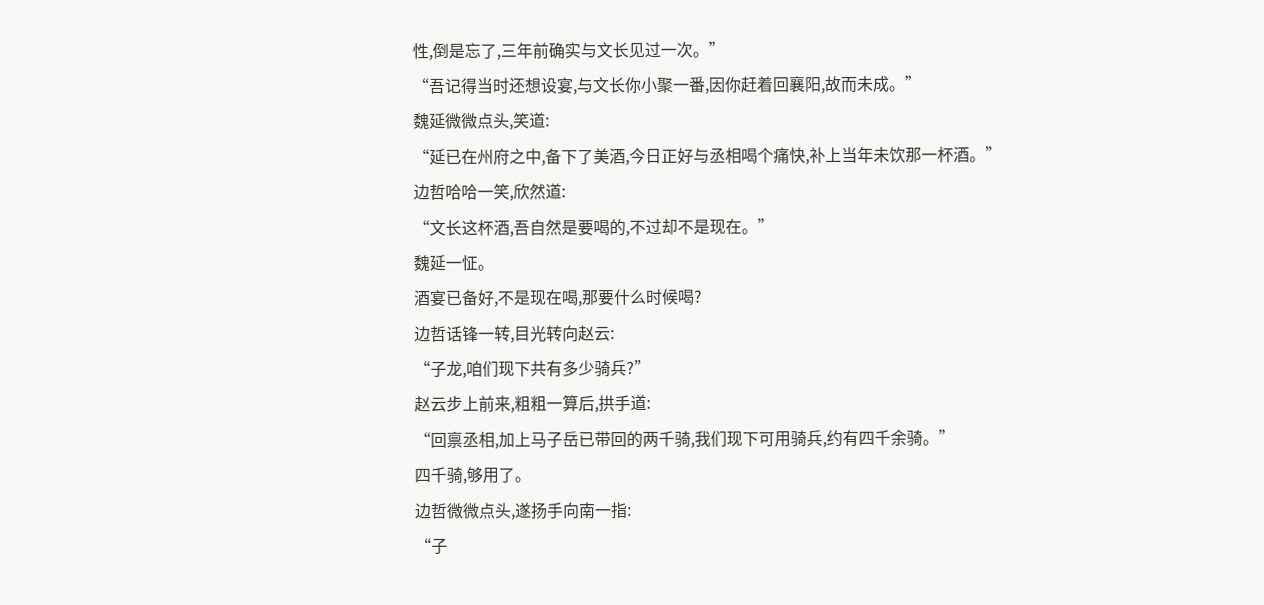性,倒是忘了,三年前确实与文长见过一次。”
“吾记得当时还想设宴,与文长你小聚一番,因你赶着回襄阳,故而未成。”
魏延微微点头,笑道:
“延已在州府之中,备下了美酒,今日正好与丞相喝个痛快,补上当年未饮那一杯酒。”
边哲哈哈一笑,欣然道:
“文长这杯酒,吾自然是要喝的,不过却不是现在。”
魏延一怔。
酒宴已备好,不是现在喝,那要什么时候喝?
边哲话锋一转,目光转向赵云:
“子龙,咱们现下共有多少骑兵?”
赵云步上前来,粗粗一算后,拱手道:
“回禀丞相,加上马子岳已带回的两千骑,我们现下可用骑兵,约有四千余骑。”
四千骑,够用了。
边哲微微点头,遂扬手向南一指:
“子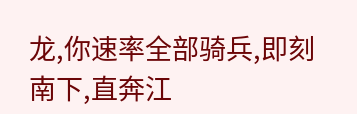龙,你速率全部骑兵,即刻南下,直奔江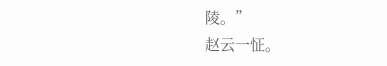陵。”
赵云一怔。